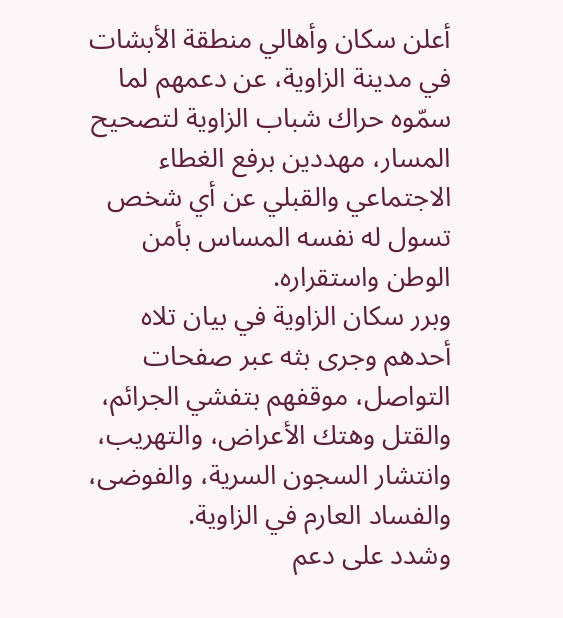أعلن سكان وأهالي منطقة الأبشات في مدينة الزاوية، عن دعمهم لما سمّوه حراك شباب الزاوية لتصحيح المسار، مهددين برفع الغطاء الاجتماعي والقبلي عن أي شخص تسول له نفسه المساس بأمن الوطن واستقراره.
وبرر سكان الزاوية في بيان تلاه أحدهم وجرى بثه عبر صفحات التواصل، موقفهم بتفشي الجرائم، والقتل وهتك الأعراض، والتهريب، وانتشار السجون السرية، والفوضى، والفساد العارم في الزاوية.
وشدد على دعم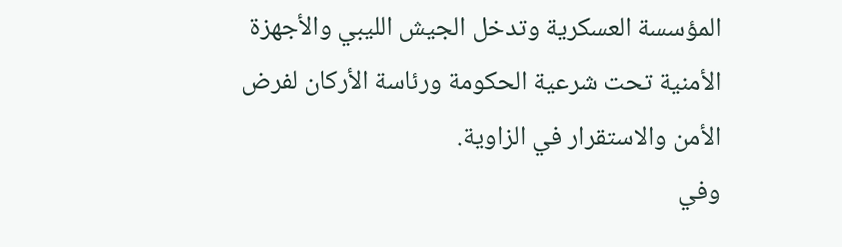المؤسسة العسكرية وتدخل الجيش الليبي والأجهزة الأمنية تحت شرعية الحكومة ورئاسة الأركان لفرض الأمن والاستقرار في الزاوية.
وفي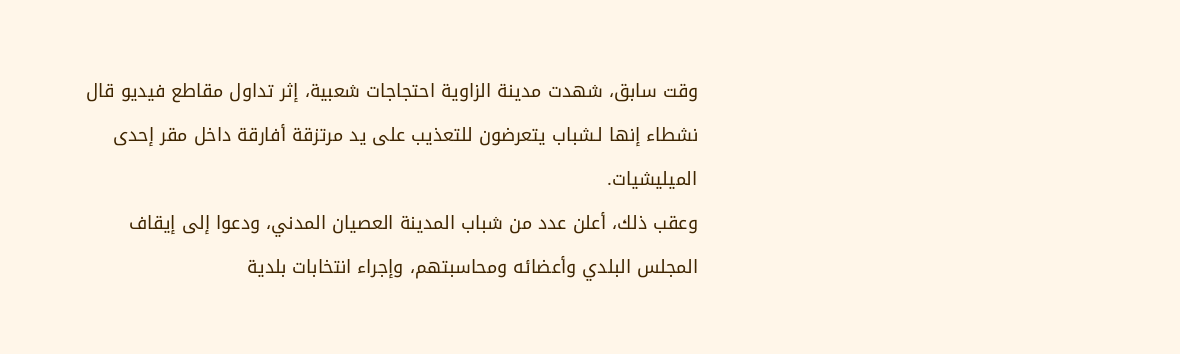وقت سابق، شهدت مدينة الزاوية احتجاجات شعبية، إثر تداول مقاطع فيديو قال نشطاء إنها لـشباب يتعرضون للتعذيب على يد مرتزقة أفارقة داخل مقر إحدى الميليشيات.
وعقب ذلك، أعلن عدد من شباب المدينة العصيان المدني، ودعوا إلى إيقاف المجلس البلدي وأعضائه ومحاسبتهم، وإجراء انتخابات بلدية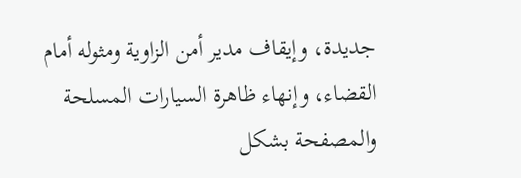جديدة، وإيقاف مدير أمن الزاوية ومثوله أمام القضاء، وإنهاء ظاهرة السيارات المسلحة والمصفحة بشكل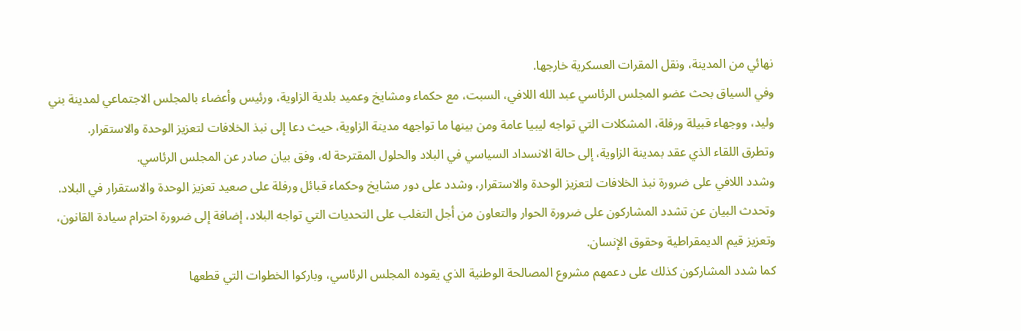نهائي من المدينة، ونقل المقرات العسكرية خارجها.
وفي السياق بحث عضو المجلس الرئاسي عبد الله اللافي، السبت، مع حكماء ومشايخ وعميد بلدية الزاوية، ورئيس وأعضاء بالمجلس الاجتماعي لمدينة بني وليد، ووجهاء قبيلة ورفلة، المشكلات التي تواجه ليبيا عامة ومن بينها ما تواجهه مدينة الزاوية، حيث دعا إلى نبذ الخلافات لتعزيز الوحدة والاستقرار.
وتطرق اللقاء الذي عقد بمدينة الزاوية، إلى حالة الانسداد السياسي في البلاد والحلول المقترحة له، وفق بيان صادر عن المجلس الرئاسي.
وشدد اللافي على ضرورة نبذ الخلافات لتعزيز الوحدة والاستقرار، وشدد على دور مشايخ وحكماء قبائل ورفلة على صعيد تعزيز الوحدة والاستقرار في البلاد.
وتحدث البيان عن تشدد المشاركون على ضرورة الحوار والتعاون من أجل التغلب على التحديات التي تواجه البلاد، إضافة إلى ضرورة احترام سيادة القانون، وتعزيز قيم الديمقراطية وحقوق الإنسان.
كما شدد المشاركون كذلك على دعمهم مشروع المصالحة الوطنية الذي يقوده المجلس الرئاسي، وباركوا الخطوات التي قطعها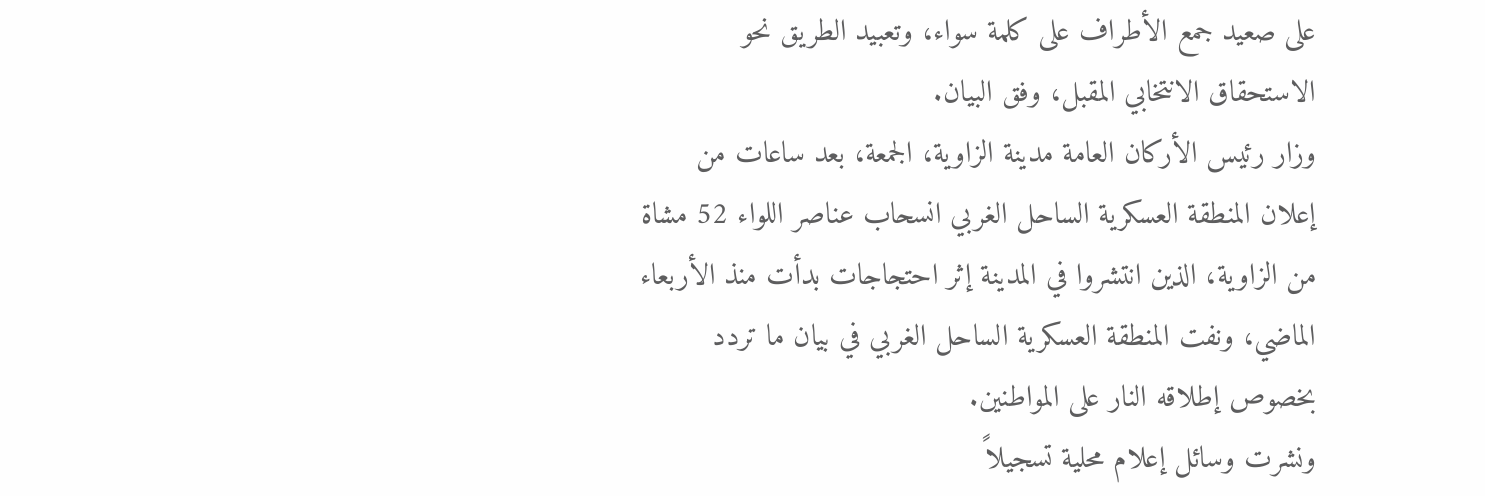على صعيد جمع الأطراف على كلمة سواء، وتعبيد الطريق نحو الاستحقاق الانتخابي المقبل، وفق البيان.
وزار رئيس الأركان العامة مدينة الزاوية، الجمعة، بعد ساعات من إعلان المنطقة العسكرية الساحل الغربي انسحاب عناصر اللواء 52 مشاة من الزاوية، الذين انتشروا في المدينة إثر احتجاجات بدأت منذ الأربعاء الماضي، ونفت المنطقة العسكرية الساحل الغربي في بيان ما تردد بخصوص إطلاقه النار على المواطنين.
ونشرت وسائل إعلام محلية تسجيلاً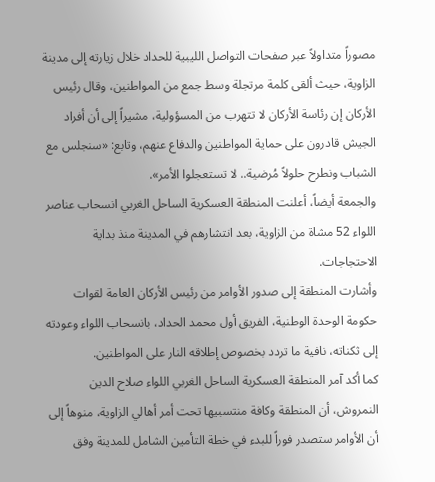مصوراً متداولاً عبر صفحات التواصل الليبية للحداد خلال زيارته إلى مدينة الزاوية، حيث ألقى كلمة مرتجلة وسط جمع من المواطنين، وقال رئيس الأركان إن رئاسة الأركان لا تتهرب من المسؤولية، مشيراً إلى أن أفراد الجيش قادرون على حماية المواطنين والدفاع عنهم، وتابع: «سنجلس مع الشباب ونطرح حلولاً مُرضية.. لا تستعجلوا الأمر».
والجمعة أيضاً، أعلنت المنطقة العسكرية الساحل الغربي انسحاب عناصر اللواء 52 مشاة من الزاوية، بعد انتشارهم في المدينة منذ بداية الاحتجاجات.
وأشارت المنطقة إلى صدور الأوامر من رئيس الأركان العامة لقوات حكومة الوحدة الوطنية، الفريق أول محمد الحداد، بانسحاب اللواء وعودته إلى ثكناته، نافية ما تردد بخصوص إطلاقه النار على المواطنين.
كما أكد آمر المنطقة العسكرية الساحل الغربي اللواء صلاح الدين النمروش، أن المنطقة وكافة منتسبيها تحت أمر أهالي الزاوية، منوهاً إلى أن الأوامر ستصدر فوراً للبدء في خطة التأمين الشامل للمدينة وفق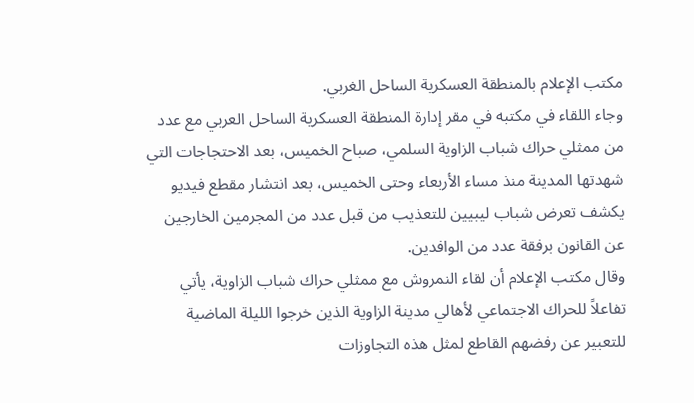مكتب الإعلام بالمنطقة العسكرية الساحل الغربي.
وجاء اللقاء في مكتبه في مقر إدارة المنطقة العسكرية الساحل العربي مع عدد من ممثلي حراك شباب الزاوية السلمي، صباح الخميس، بعد الاحتجاجات التي شهدتها المدينة منذ مساء الأربعاء وحتى الخميس، بعد انتشار مقطع فيديو يكشف تعرض شباب ليبيين للتعذيب من قبل عدد من المجرمين الخارجين عن القانون برفقة عدد من الوافدين.
وقال مكتب الإعلام أن لقاء النمروش مع ممثلي حراك شباب الزاوية، يأتي تفاعلاً للحراك الاجتماعي لأهالي مدينة الزاوية الذين خرجوا الليلة الماضية للتعبير عن رفضهم القاطع لمثل هذه التجاوزات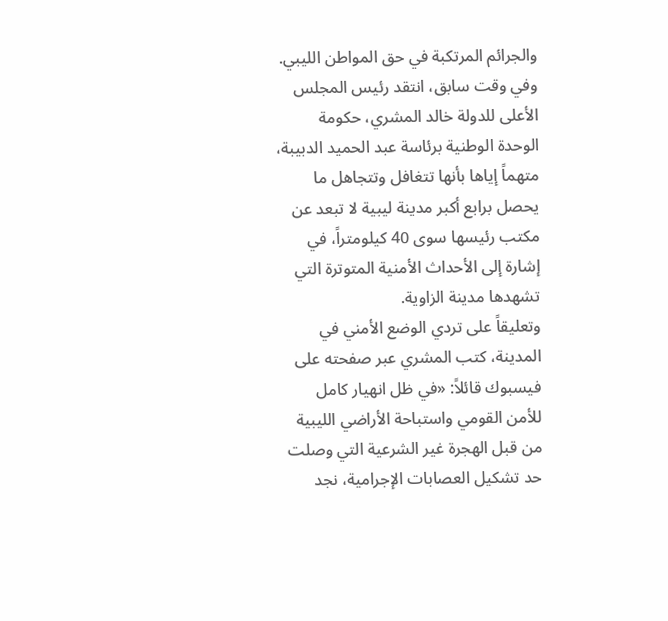والجرائم المرتكبة في حق المواطن الليبي.
وفي وقت سابق، انتقد رئيس المجلس الأعلى للدولة خالد المشري، حكومة الوحدة الوطنية برئاسة عبد الحميد الدبيبة، متهماً إياها بأنها تتغافل وتتجاهل ما يحصل برابع أكبر مدينة ليبية لا تبعد عن مكتب رئيسها سوى 40 كيلومتراً، في إشارة إلى الأحداث الأمنية المتوترة التي تشهدها مدينة الزاوية.
وتعليقاً على تردي الوضع الأمني في المدينة، كتب المشري عبر صفحته على فيسبوك قائلاً: «في ظل انهيار كامل للأمن القومي واستباحة الأراضي الليبية من قبل الهجرة غير الشرعية التي وصلت حد تشكيل العصابات الإجرامية، نجد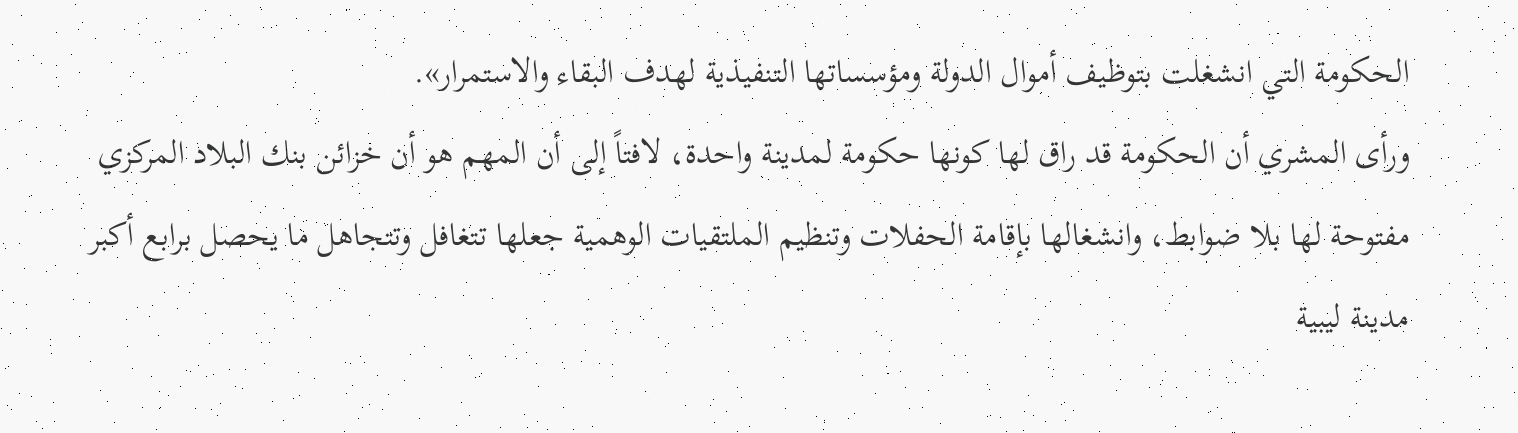الحكومة التي انشغلت بتوظيف أموال الدولة ومؤسساتها التنفيذية لهدف البقاء والاستمرار».
ورأى المشري أن الحكومة قد راق لها كونها حكومة لمدينة واحدة، لافتاً إلى أن المهم هو أن خزائن بنك البلاد المركزي مفتوحة لها بلا ضوابط، وانشغالها بإقامة الحفلات وتنظيم الملتقيات الوهمية جعلها تتغافل وتتجاهل ما يحصل برابع أكبر مدينة ليبية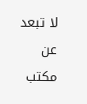لا تبعد عن مكتب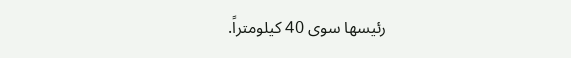رئيسها سوى 40 كيلومتراً.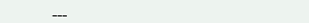___